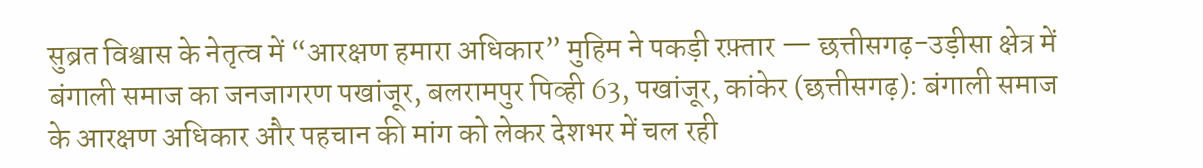सुब्रत विश्वास के नेतृत्व में “आरक्षण हमारा अधिकार” मुहिम ने पकड़ी रफ़्तार — छत्तीसगढ़-उड़ीसा क्षेत्र में बंगाली समाज का जनजागरण पखांजूर, बलरामपुर पिव्ही 63, पखांजूर, कांकेर (छत्तीसगढ़): बंगाली समाज के आरक्षण अधिकार और पहचान की मांग को लेकर देशभर में चल रही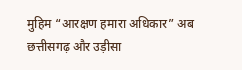मुहिम “आरक्षण हमारा अधिकार” अब छत्तीसगढ़ और उड़ीसा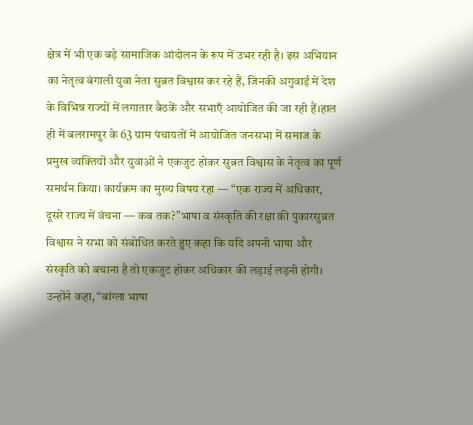क्षेत्र में भी एक बड़े सामाजिक आंदोलन के रूप में उभर रही है। इस अभियान का नेतृत्व बंगाली युवा नेता सुब्रत विश्वास कर रहे हैं, जिनकी अगुवाई में देश के विभिन्न राज्यों में लगातार बैठकें और सभाएँ आयोजित की जा रही हैं।हाल ही में बलरामपुर के 63 ग्राम पंचायतों में आयोजित जनसभा में समाज के प्रमुख व्यक्तियों और युवाओं ने एकजुट होकर सुब्रत विश्वास के नेतृत्व का पूर्ण समर्थन किया। कार्यक्रम का मुख्य विषय रहा — “एक राज्य में अधिकार, दूसरे राज्य में वंचना — कब तक?”भाषा व संस्कृति की रक्षा की पुकारसुब्रत विश्वास ने सभा को संबोधित करते हुए कहा कि यदि अपनी भाषा और संस्कृति को बचाना है तो एकजुट होकर अधिकार की लड़ाई लड़नी होगी। उन्होंने कहा, “बांग्ला भाषा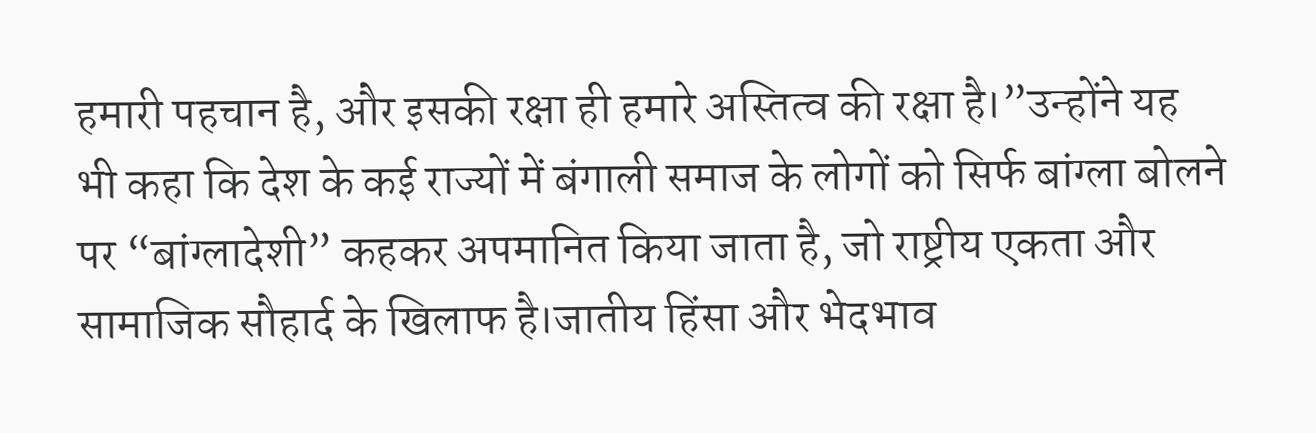हमारी पहचान है, और इसकी रक्षा ही हमारे अस्तित्व की रक्षा है।”उन्होंने यह भी कहा कि देश के कई राज्यों में बंगाली समाज के लोगों को सिर्फ बांग्ला बोलने पर “बांग्लादेशी” कहकर अपमानित किया जाता है, जो राष्ट्रीय एकता और सामाजिक सौहार्द के खिलाफ है।जातीय हिंसा और भेदभाव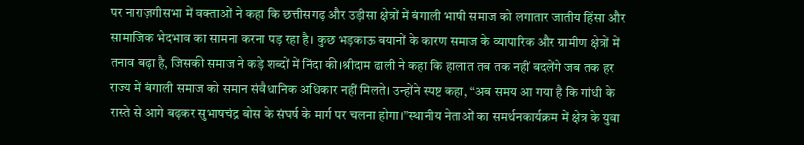पर नाराज़गीसभा में वक्ताओं ने कहा कि छत्तीसगढ़ और उड़ीसा क्षेत्रों में बंगाली भाषी समाज को लगातार जातीय हिंसा और सामाजिक भेदभाव का सामना करना पड़ रहा है। कुछ भड़काऊ बयानों के कारण समाज के व्यापारिक और ग्रामीण क्षेत्रों में तनाव बढ़ा है, जिसकी समाज ने कड़े शब्दों में निंदा की।श्रीदाम ढाली ने कहा कि हालात तब तक नहीं बदलेंगे जब तक हर राज्य में बंगाली समाज को समान संवैधानिक अधिकार नहीं मिलते। उन्होंने स्पष्ट कहा, “अब समय आ गया है कि गांधी के रास्ते से आगे बढ़कर सुभाषचंद्र बोस के संघर्ष के मार्ग पर चलना होगा।”स्थानीय नेताओं का समर्थनकार्यक्रम में क्षेत्र के युवा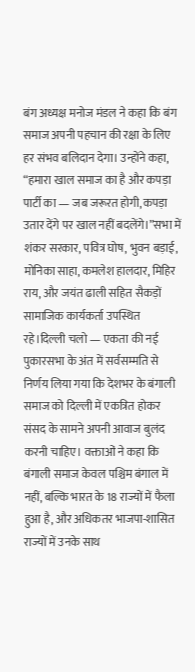बंग अध्यक्ष मनोज मंडल ने कहा कि बंग समाज अपनी पहचान की रक्षा के लिए हर संभव बलिदान देगा। उन्होंने कहा, “हमारा खाल समाज का है और कपड़ा पार्टी का — जब जरूरत होगी, कपड़ा उतार देंगे पर खाल नहीं बदलेंगे।”सभा में शंकर सरकार, पवित्र घोष, भुवन बड़ाई, मोनिका साहा, कमलेश हालदार, मिहिर राय, और जयंत ढाली सहित सैकड़ों सामाजिक कार्यकर्ता उपस्थित रहे।दिल्ली चलो — एकता की नई पुकारसभा के अंत में सर्वसम्मति से निर्णय लिया गया कि देशभर के बंगाली समाज को दिल्ली में एकत्रित होकर संसद के सामने अपनी आवाज बुलंद करनी चाहिए। वक्ताओं ने कहा कि बंगाली समाज केवल पश्चिम बंगाल में नहीं, बल्कि भारत के 18 राज्यों में फैला हुआ है, और अधिकतर भाजपा-शासित राज्यों में उनके साथ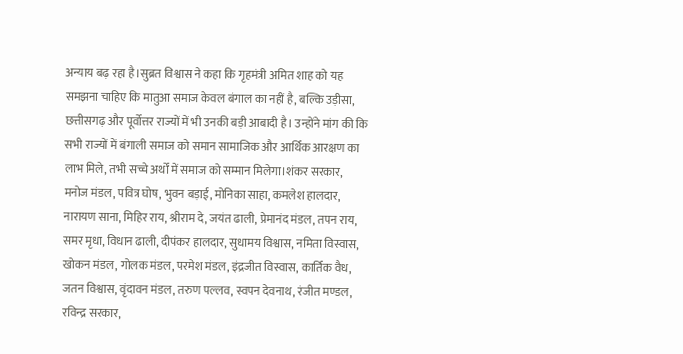अन्याय बढ़ रहा है।सुब्रत विश्वास ने कहा कि गृहमंत्री अमित शाह को यह समझना चाहिए कि मातुआ समाज केवल बंगाल का नहीं है, बल्कि उड़ीसा, छत्तीसगढ़ और पूर्वोत्तर राज्यों में भी उनकी बड़ी आबादी है। उन्होंने मांग की कि सभी राज्यों में बंगाली समाज को समान सामाजिक और आर्थिक आरक्षण का लाभ मिले, तभी सच्चे अर्थों में समाज को सम्मान मिलेगा।शंकर सरकार, मनोज मंडल, पवित्र घोष, भुवन बड़ाई, मोनिका साहा, कमलेश हालदार, नारायण साना, मिहिर राय, श्रीराम दे, जयंत ढाली, प्रेमानंद मंडल, तपन राय, समर मृधा, विधान ढाली, दीपंकर हालदार, सुधामय विश्वास, नमिता विस्वास, खोकन मंडल, गोलक मंडल, परमेश मंडल, इंद्रजीत विस्वास, कार्तिक वैध, जतन विश्वास, वृंदावन मंडल, तरुण पल्लव, स्वपन देवनाथ, रंजीत मण्डल, रविन्द्र सरकार,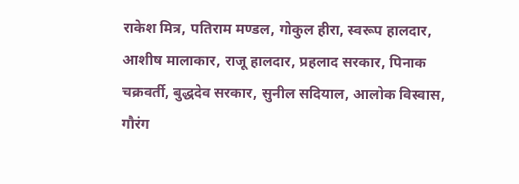राकेश मित्र, पतिराम मण्डल, गोकुल हीरा, स्वरूप हालदार, आशीष मालाकार, राजू हालदार, प्रहलाद सरकार, पिनाक चक्रवर्ती, बुद्धदेव सरकार, सुनील सदियाल, आलोक विस्वास, गौरंग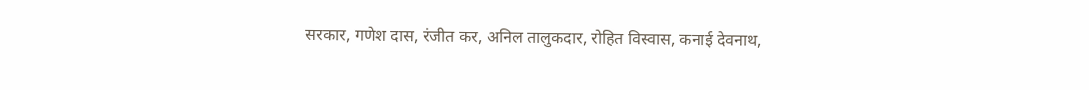सरकार, गणेश दास, रंजीत कर, अनिल तालुकदार, रोहित विस्वास, कनाई देवनाथ,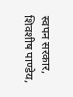स्वपन सरकार, शिवशीष पाण्डेय,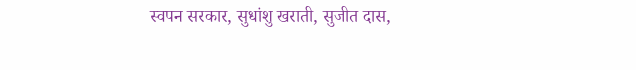स्वपन सरकार, सुधांशु खराती, सुजीत दास,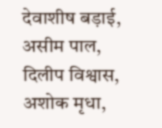देवाशीष बड़ाई, असीम पाल, दिलीप विश्वास, अशोक मृधा,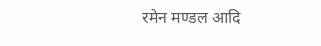रमेन मण्डल आदि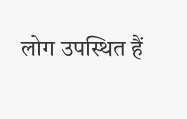लोग उपस्थित हैं